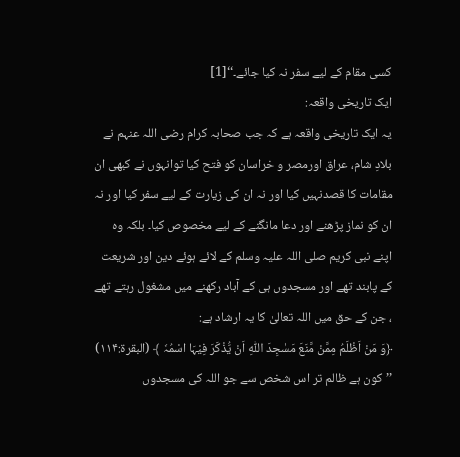کسی مقام کے لیے سفر نہ کیا جائے۔‘‘[1]
ایک تاریخی واقعہ:
یہ ایک تاریخی واقعہ ہے کہ جب صحابہ کرام رضی اللہ عنہم نے بلادِ شام، عراق اورمصر و خراسان کو فتح کیا توانہوں نے کبھی ان مقامات کا قصدنہیں کیا اور نہ ان کی زیارت کے لیے سفر کیا اور نہ ان کو نماز پڑھنے اور دعا مانگنے کے لیے مخصوص کیا۔ بلکہ وہ اپنے نبی کریم صلی اللہ علیہ وسلم کے لائے ہوئے دین اور شریعت کے پابند تھے اور مسجدوں ہی کے آباد رکھنے میں مشغول رہتے تھے ، جن کے حق میں اللہ تعالیٰ کا یہ ارشاد ہے:
﴿وَ مَنْ اَظْلَمُ مِمَّنْ مَّنَعَ مَسٰجِدَ اللّٰہِ اَنْ یُّذْکَرَ فِیْہَا اسْمُہٗ ﴾ (البقرۃ:۱۱۴)
’’کون ہے ظالم تر اس شخص سے جو اللہ کی مسجدوں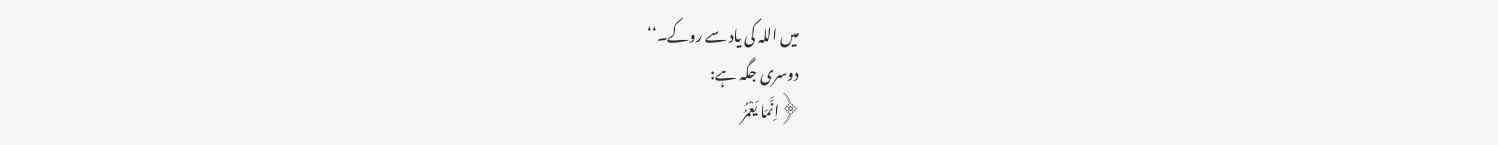میں اللہ کی یاد سے روکے۔‘‘
دوسری جگہ ہے:
﴿اِنَّمَا یَعْمُرُ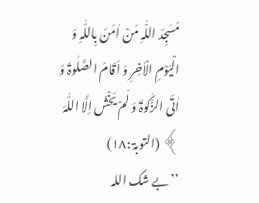مَسٰجِدَ اللّٰہِ مَنْ اٰمَنَ بِاللّٰہِ وَ الْیَوْمِ الْاٰخِرِ وَ اَقَامَ الصَّلٰوۃَ وَ اٰتَی الزَّکٰوۃَ وَ لَمْ یَخْشَ اِلَّا اللّٰہَ ﴾ (التوبۃ :۱۸)
’’بے شک اللہ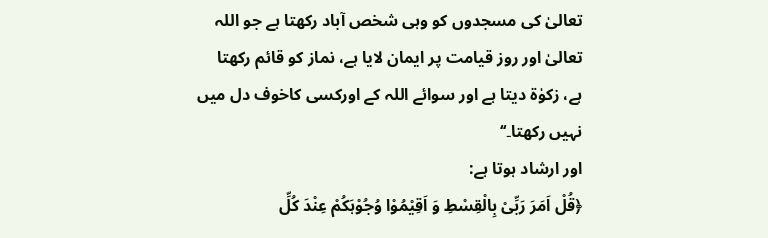تعالیٰ کی مسجدوں کو وہی شخص آباد رکھتا ہے جو اللہ تعالیٰ اور روز قیامت پر ایمان لایا ہے، نماز کو قائم رکھتا ہے، زکوٰۃ دیتا ہے اور سوائے اللہ کے اورکسی کاخوف دل میں نہیں رکھتا۔‘‘
اور ارشاد ہوتا ہے:
﴿قُلْ اَمَرَ رَبِّیْ بِالْقِسْطِ وَ اَقِیْمُوْا وُجُوْہَکُمْ عِنْدَ کُلِّ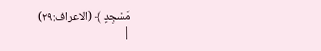مَسْجِدٍ ﴾ (الاعراف:۲۹)
|